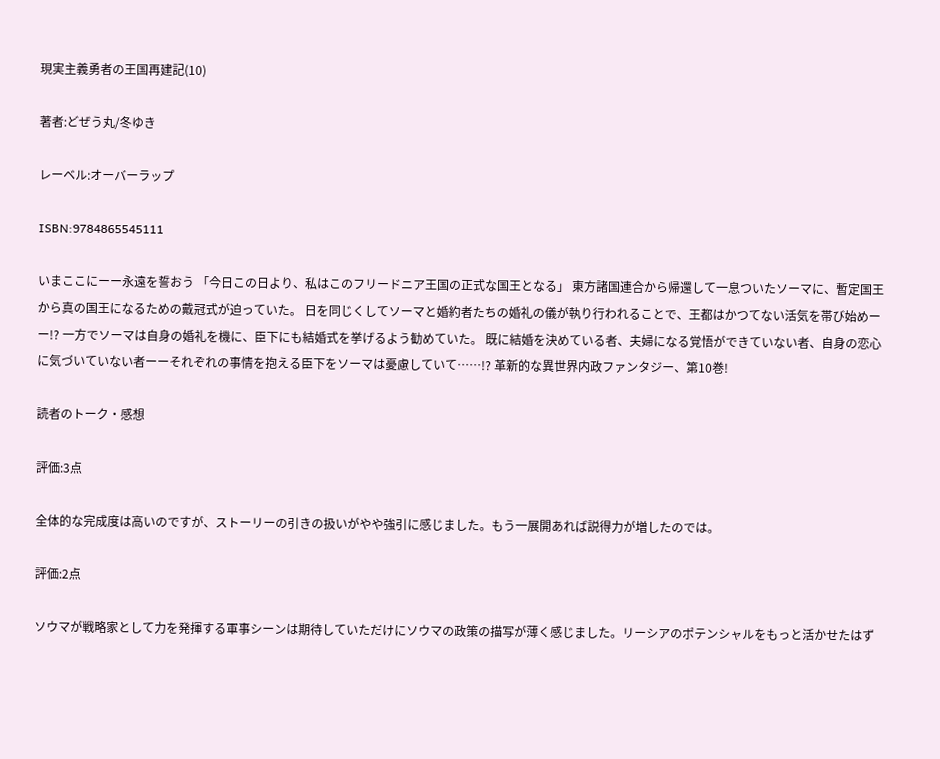現実主義勇者の王国再建記(10)

著者:どぜう丸/冬ゆき

レーベル:オーバーラップ

ISBN:9784865545111

いまここにーー永遠を誓おう 「今日この日より、私はこのフリードニア王国の正式な国王となる」 東方諸国連合から帰還して一息ついたソーマに、暫定国王から真の国王になるための戴冠式が迫っていた。 日を同じくしてソーマと婚約者たちの婚礼の儀が執り行われることで、王都はかつてない活気を帯び始めーー!? 一方でソーマは自身の婚礼を機に、臣下にも結婚式を挙げるよう勧めていた。 既に結婚を決めている者、夫婦になる覚悟ができていない者、自身の恋心に気づいていない者ーーそれぞれの事情を抱える臣下をソーマは憂慮していて……!? 革新的な異世界内政ファンタジー、第10巻!

読者のトーク・感想

評価:3点

全体的な完成度は高いのですが、ストーリーの引きの扱いがやや強引に感じました。もう一展開あれば説得力が増したのでは。

評価:2点

ソウマが戦略家として力を発揮する軍事シーンは期待していただけにソウマの政策の描写が薄く感じました。リーシアのポテンシャルをもっと活かせたはず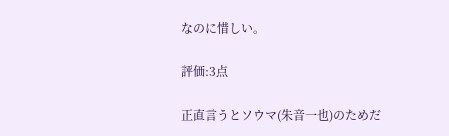なのに惜しい。

評価:3点

正直言うとソウマ(朱音一也)のためだ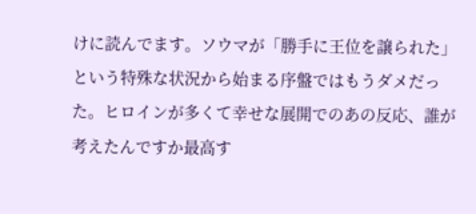けに読んでます。ソウマが「勝手に王位を譲られた」という特殊な状況から始まる序盤ではもうダメだった。ヒロインが多くて幸せな展開でのあの反応、誰が考えたんですか最高す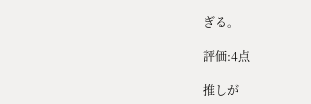ぎる。

評価:4点

推しが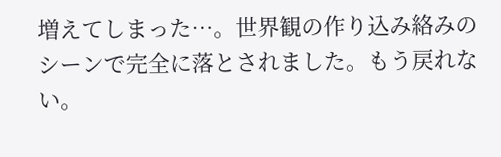増えてしまった…。世界観の作り込み絡みのシーンで完全に落とされました。もう戻れない。